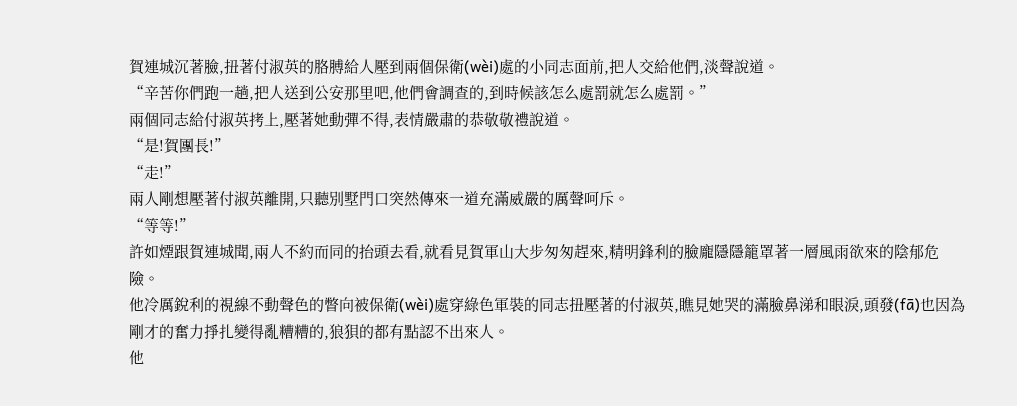賀連城沉著臉,扭著付淑英的胳膊給人壓到兩個保衛(wèi)處的小同志面前,把人交給他們,淡聲說道。
“辛苦你們跑一趟,把人送到公安那里吧,他們會調查的,到時候該怎么處罰就怎么處罰。”
兩個同志給付淑英拷上,壓著她動彈不得,表情嚴肅的恭敬敬禮說道。
“是!賀團長!”
“走!”
兩人剛想壓著付淑英離開,只聽別墅門口突然傳來一道充滿威嚴的厲聲呵斥。
“等等!”
許如煙跟賀連城聞,兩人不約而同的抬頭去看,就看見賀軍山大步匆匆趕來,精明鋒利的臉龐隱隱籠罩著一層風雨欲來的陰郁危險。
他冷厲銳利的視線不動聲色的瞥向被保衛(wèi)處穿綠色軍裝的同志扭壓著的付淑英,瞧見她哭的滿臉鼻涕和眼淚,頭發(fā)也因為剛才的奮力掙扎變得亂糟糟的,狼狽的都有點認不出來人。
他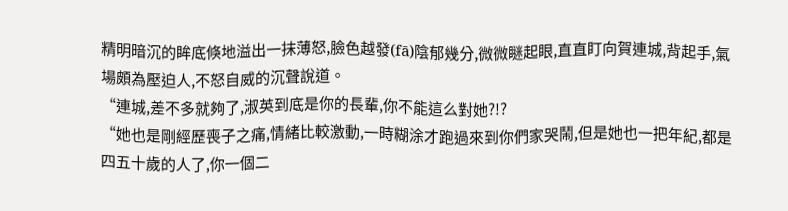精明暗沉的眸底倏地溢出一抹薄怒,臉色越發(fā)陰郁幾分,微微瞇起眼,直直盯向賀連城,背起手,氣場頗為壓迫人,不怒自威的沉聲說道。
“連城,差不多就夠了,淑英到底是你的長輩,你不能這么對她?!?
“她也是剛經歷喪子之痛,情緒比較激動,一時糊涂才跑過來到你們家哭鬧,但是她也一把年紀,都是四五十歲的人了,你一個二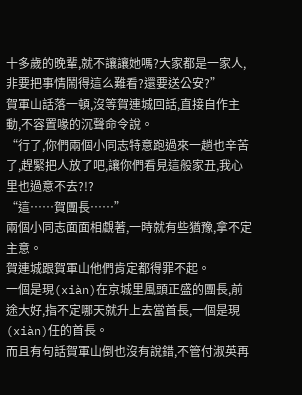十多歲的晚輩,就不讓讓她嗎?大家都是一家人,非要把事情鬧得這么難看?還要送公安?”
賀軍山話落一頓,沒等賀連城回話,直接自作主動,不容置喙的沉聲命令說。
“行了,你們兩個小同志特意跑過來一趟也辛苦了,趕緊把人放了吧,讓你們看見這般家丑,我心里也過意不去?!?
“這……賀團長……”
兩個小同志面面相覷著,一時就有些猶豫,拿不定主意。
賀連城跟賀軍山他們肯定都得罪不起。
一個是現(xiàn)在京城里風頭正盛的團長,前途大好,指不定哪天就升上去當首長,一個是現(xiàn)任的首長。
而且有句話賀軍山倒也沒有說錯,不管付淑英再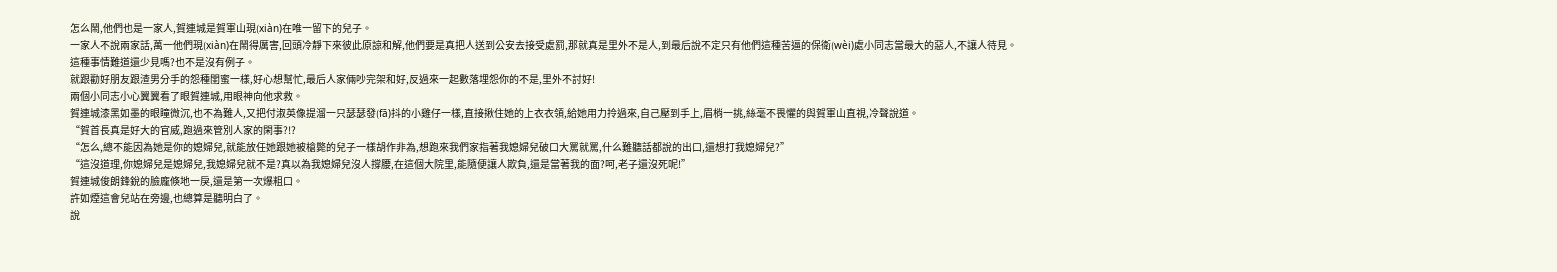怎么鬧,他們也是一家人,賀連城是賀軍山現(xiàn)在唯一留下的兒子。
一家人不說兩家話,萬一他們現(xiàn)在鬧得厲害,回頭冷靜下來彼此原諒和解,他們要是真把人送到公安去接受處罰,那就真是里外不是人,到最后說不定只有他們這種苦逼的保衛(wèi)處小同志當最大的惡人,不讓人待見。
這種事情難道還少見嗎?也不是沒有例子。
就跟勸好朋友跟渣男分手的怨種閨蜜一樣,好心想幫忙,最后人家倆吵完架和好,反過來一起數落埋怨你的不是,里外不討好!
兩個小同志小心翼翼看了眼賀連城,用眼神向他求救。
賀連城漆黑如墨的眼瞳微沉,也不為難人,又把付淑英像提溜一只瑟瑟發(fā)抖的小雞仔一樣,直接揪住她的上衣衣領,給她用力拎過來,自己壓到手上,眉梢一挑,絲毫不畏懼的與賀軍山直視,冷聲說道。
“賀首長真是好大的官威,跑過來管別人家的閑事?!?
“怎么,總不能因為她是你的媳婦兒,就能放任她跟她被槍斃的兒子一樣胡作非為,想跑來我們家指著我媳婦兒破口大罵就罵,什么難聽話都說的出口,還想打我媳婦兒?”
“這沒道理,你媳婦兒是媳婦兒,我媳婦兒就不是?真以為我媳婦兒沒人撐腰,在這個大院里,能隨便讓人欺負,還是當著我的面?呵,老子還沒死呢!”
賀連城俊朗鋒銳的臉龐倏地一戾,還是第一次爆粗口。
許如煙這會兒站在旁邊,也總算是聽明白了。
說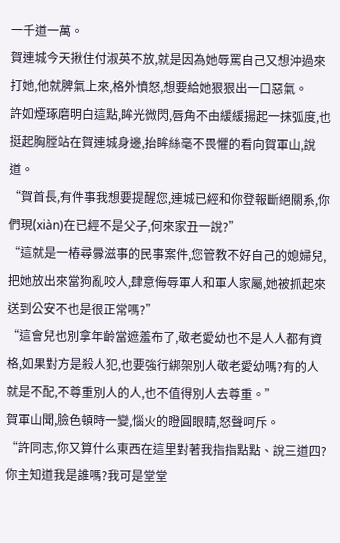一千道一萬。
賀連城今天揪住付淑英不放,就是因為她辱罵自己又想沖過來打她,他就脾氣上來,格外憤怒,想要給她狠狠出一口惡氣。
許如煙琢磨明白這點,眸光微閃,唇角不由緩緩揚起一抹弧度,也挺起胸膛站在賀連城身邊,抬眸絲毫不畏懼的看向賀軍山,說道。
“賀首長,有件事我想要提醒您,連城已經和你登報斷絕關系,你們現(xiàn)在已經不是父子,何來家丑一說?”
“這就是一樁尋釁滋事的民事案件,您管教不好自己的媳婦兒,把她放出來當狗亂咬人,肆意侮辱軍人和軍人家屬,她被抓起來送到公安不也是很正常嗎?”
“這會兒也別拿年齡當遮羞布了,敬老愛幼也不是人人都有資格,如果對方是殺人犯,也要強行綁架別人敬老愛幼嗎?有的人就是不配,不尊重別人的人,也不值得別人去尊重。”
賀軍山聞,臉色頓時一變,惱火的瞪圓眼睛,怒聲呵斥。
“許同志,你又算什么東西在這里對著我指指點點、說三道四?你主知道我是誰嗎?我可是堂堂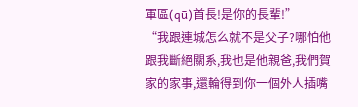軍區(qū)首長!是你的長輩!”
“我跟連城怎么就不是父子?哪怕他跟我斷絕關系,我也是他親爸,我們賀家的家事,還輪得到你一個外人插嘴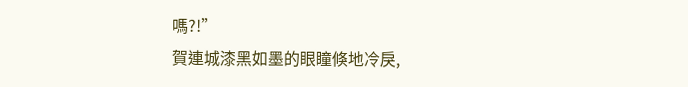嗎?!”
賀連城漆黑如墨的眼瞳倏地冷戾,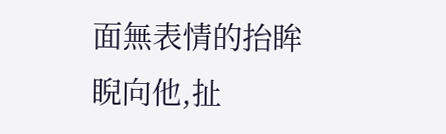面無表情的抬眸睨向他,扯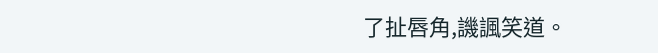了扯唇角,譏諷笑道。